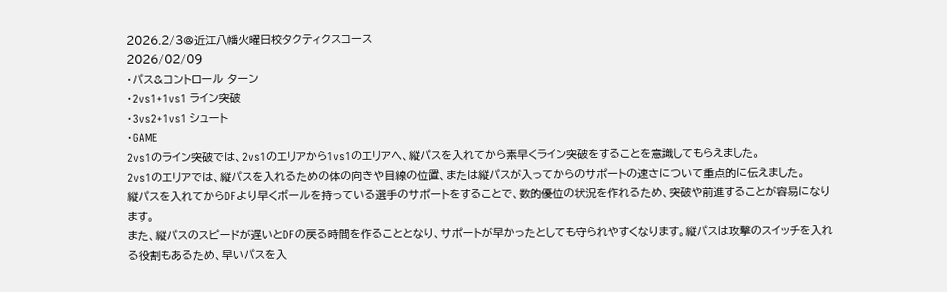2026.2/3@近江八幡火曜日校タクティクスコース
2026/02/09
・パス&コントロール ターン
・2vs1+1vs1 ライン突破
・3vs2+1vs1 シュート
・GAME
2vs1のライン突破では、2vs1のエリアから1vs1のエリアへ、縦パスを入れてから素早くライン突破をすることを意識してもらえました。
2vs1のエリアでは、縦パスを入れるための体の向きや目線の位置、または縦パスが入ってからのサポートの速さについて重点的に伝えました。
縦パスを入れてからDFより早くボールを持っている選手のサポートをすることで、数的優位の状況を作れるため、突破や前進することが容易になります。
また、縦パスのスピードが遅いとDFの戻る時間を作ることとなり、サポートが早かったとしても守られやすくなります。縦パスは攻撃のスイッチを入れる役割もあるため、早いパスを入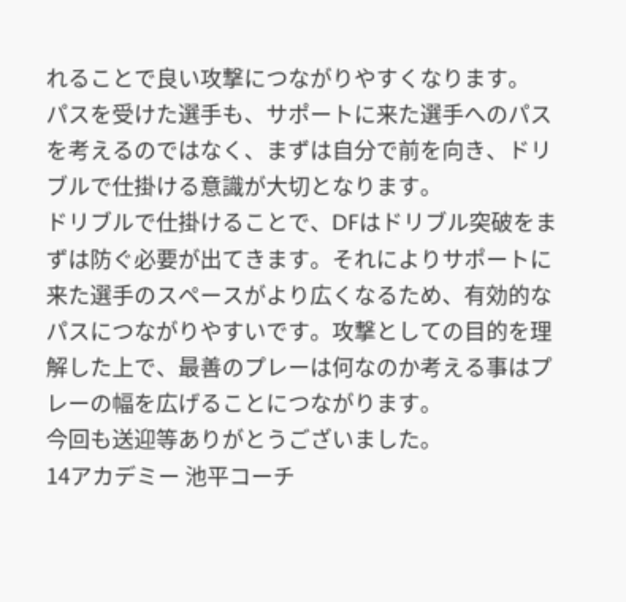れることで良い攻撃につながりやすくなります。
パスを受けた選手も、サポートに来た選手へのパスを考えるのではなく、まずは自分で前を向き、ドリブルで仕掛ける意識が大切となります。
ドリブルで仕掛けることで、DFはドリブル突破をまずは防ぐ必要が出てきます。それによりサポートに来た選手のスペースがより広くなるため、有効的なパスにつながりやすいです。攻撃としての目的を理解した上で、最善のプレーは何なのか考える事はプレーの幅を広げることにつながります。
今回も送迎等ありがとうございました。
14アカデミー 池平コーチ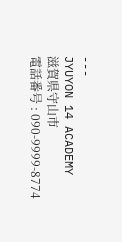---
JYUYON 14 ACADEMY
滋賀県守山市
電話番号 : 090-9999-8774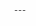---